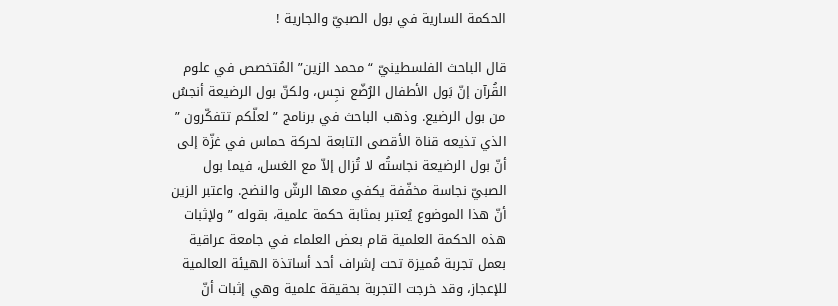الحكمة السارية في بول الصبيّ والجارية !

قال الباحث الفلسطينيّ “محمد الزين” المُتخصص في علوم القُرآن إنّ بَول الأطفال الرُضّع نجِس، ولكنّ بول الرضيعة أنجسُ من بول الرضيع. وذهب الباحث في برنامج ” لعلّكم تتفكّرون ” الذي تذيعه قناة الأقصى التابعة لحركة حماس في غزّة إلى أنّ بول الرضيعة نجاستُه لا تُزال إلاّ مع الغسل، فيما بول الصبيّ نجاسة مخفّفة يكفي معها الرشّ والنضح. واعتبر الزين أنّ هذا الموضوع يُعتبر بمثابة حكمة علمية، بقوله ” ولإثبات هذه الحكمة العلمية قام بعض العلماء في جامعة عراقية بعمل تجربة مُميزة تحت إشراف أحد أساتذة الهيئة العالمية للإعجاز، وقد خرجت التجربة بحقيقة علمية وهي إثبات أنّ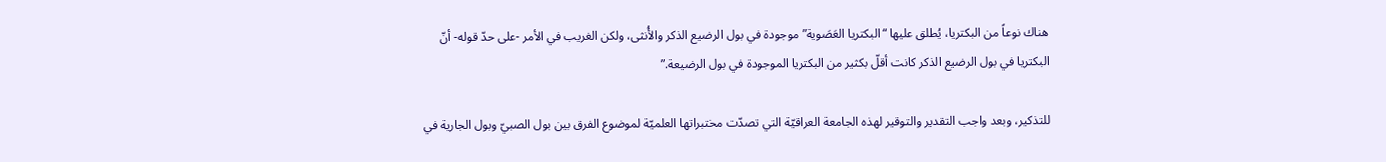هناك نوعاً من البكتريا، يُطلق عليها “البكتريا العَصَوية” موجودة في بول الرضيع الذكر والأُنثى، ولكن الغريب في الأمر -على حدّ قوله- أنّ البكتريا في بول الرضيع الذكر كانت أقلّ بكثير من البكتريا الموجودة في بول الرضيعة.”

للتذكير، وبعد واجب التقدير والتوقير لهذه الجامعة العراقيّة التي تصدّت مختبراتها العلميّة لموضوع الفرق بين بول الصبيّ وبول الجارية في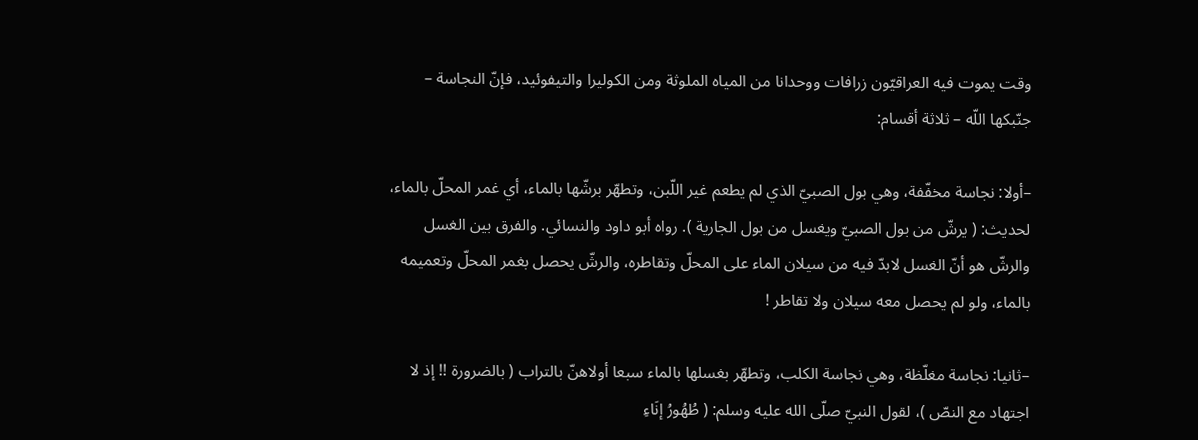وقت يموت فيه العراقيّون زرافات ووحدانا من المياه الملوثة ومن الكوليرا والتيفوئيد، فإنّ النجاسة – جنّبكها اللّه – ثلاثة أقسام:

–أولا: نجاسة مخفّفة، وهي بول الصبيّ الذي لم يطعم غير اللّبن، وتطهّر برشّها بالماء، أي غمر المحلّ بالماء، لحديث: ( يرشّ من بول الصبيّ ويغسل من بول الجارية ). رواه أبو داود والنسائي. والفرق بين الغسل والرشّ هو أنّ الغسل لابدّ فيه من سيلان الماء على المحلّ وتقاطره، والرشّ يحصل بغمر المحلّ وتعميمه بالماء، ولو لم يحصل معه سيلان ولا تقاطر !

–ثانيا: نجاسة مغلّظة، وهي نجاسة الكلب، وتطهّر بغسلها بالماء سبعا أولاهنّ بالتراب ( بالضرورة !! إذ لا اجتهاد مع النصّ )، لقول النبيّ صلّى الله عليه وسلم: ( طُهُورُ إنَاءِ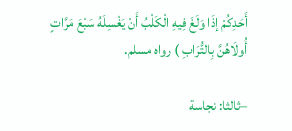أَحَدِكُمْ إذَا وَلَغَ فِيهِ الْكَلْبُ أَنْ يَغْسِلَهُ سَبْعَ مَرَّاتٍ أُولَاهُنَّ بِالتُّرَابِ ) رواه مسلم.

–ثالثا: نجاسة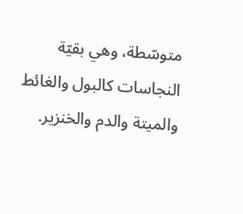متوسّطة، وهي بقيّة النجاسات كالبول والغائط والميتة والدم والخنزير.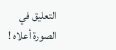التعليق في الصورة أعلاه !